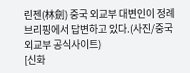린젠(林劍) 중국 외교부 대변인이 정례 브리핑에서 답변하고 있다.(사진/중국외교부 공식사이트)
[신화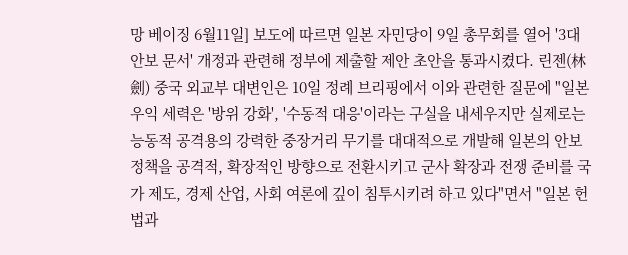망 베이징 6월11일] 보도에 따르면 일본 자민당이 9일 총무회를 열어 '3대 안보 문서' 개정과 관련해 정부에 제출할 제안 초안을 통과시켰다. 린젠(林劍) 중국 외교부 대변인은 10일 정례 브리핑에서 이와 관련한 질문에 "일본 우익 세력은 '방위 강화', '수동적 대응'이라는 구실을 내세우지만 실제로는 능동적 공격용의 강력한 중장거리 무기를 대대적으로 개발해 일본의 안보 정책을 공격적, 확장적인 방향으로 전환시키고 군사 확장과 전쟁 준비를 국가 제도, 경제 산업, 사회 여론에 깊이 침투시키려 하고 있다"면서 "일본 헌법과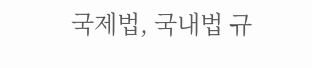국제법, 국내법 규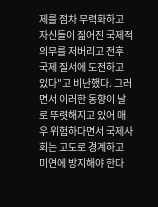제를 점차 무력화하고 자신들이 짊어진 국제적 의무를 저버리고 전후 국제 질서에 도전하고 있다"고 비난했다. 그러면서 이러한 동향이 날로 뚜렷해지고 있어 매우 위험하다면서 국제사회는 고도로 경계하고 미연에 방지해야 한다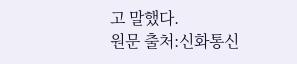고 말했다.
원문 출처:신화통신